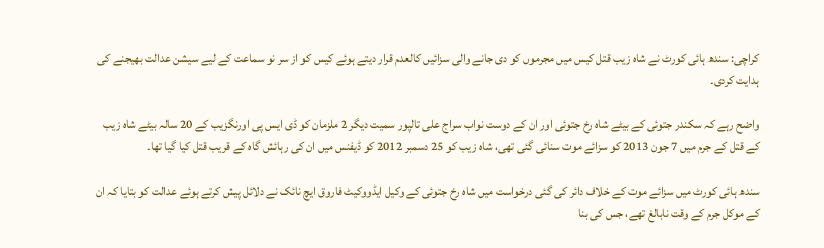کراچی: سندھ ہائی کورٹ نے شاہ زیب قتل کیس میں مجرموں کو دی جانے والی سزائیں کالعدم قرار دیتے ہوئے کیس کو از سر نو سماعت کے لیے سیشن عدالت بھیجنے کی ہدایت کردی۔

واضح رہے کہ سکندر جتوئی کے بیٹے شاہ رخ جتوئی اور ان کے دوست نواب سراج علی تالپور سمیت دیگر 2 ملزمان کو ڈی ایس پی اورنگزیب کے 20 سالہ بیٹے شاہ زیب کے قتل کے جرم میں 7 جون 2013 کو سزائے موت سنائی گئی تھی، شاہ زیب کو 25 دسمبر 2012 کو ڈیفنس میں ان کی رہائش گاہ کے قریب قتل کیا گیا تھا۔

سندھ ہائی کورٹ میں سزائے موت کے خلاف دائر کی گئی درخواست میں شاہ رخ جتوئی کے وکیل ایڈووکیٹ فاروق ایچ نائک نے دلائل پیش کرتے ہوئے عدالت کو بتایا کہ ان کے موکل جرم کے وقت نابالغ تھے، جس کی بنا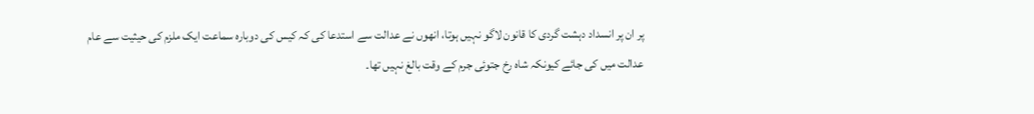پر ان پر انسداد دہشت گردی کا قانون لاگو نہیں ہوتا، انھوں نے عدالت سے استدعا کی کہ کیس کی دوبارہ سماعت ایک ملزم کی حیثیت سے عام عدالت میں کی جائے کیونکہ شاہ رخ جتوئی جرم کے وقت بالغ نہیں تھا۔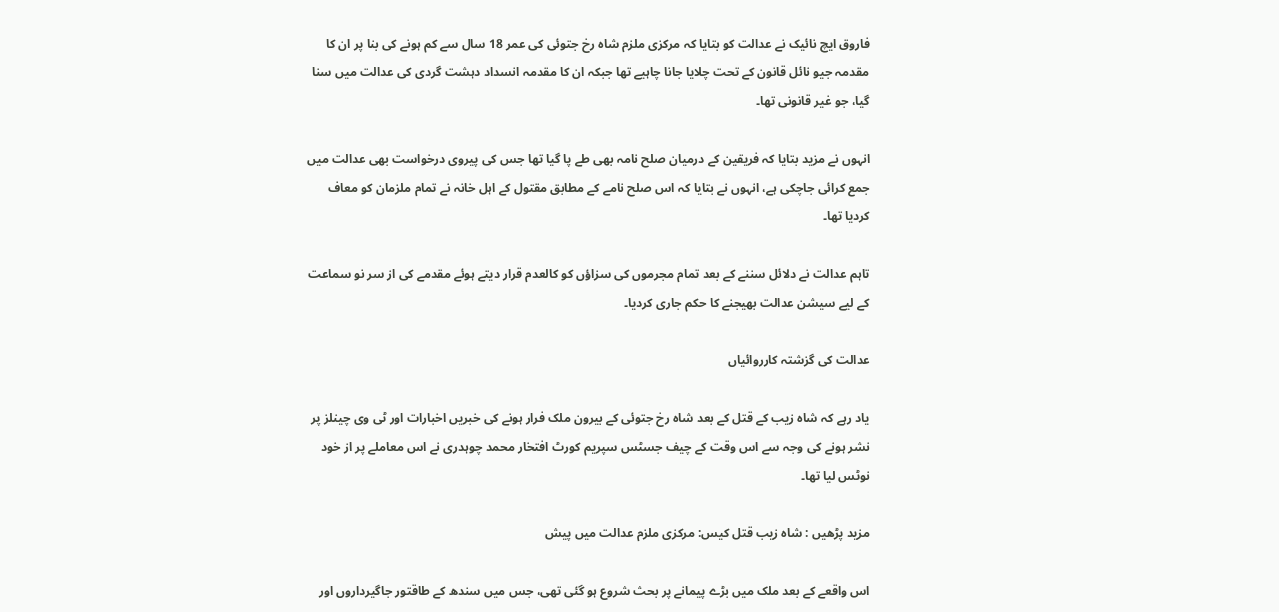فاروق ایچ نائیک نے عدالت کو بتایا کہ مرکزی ملزم شاہ رخ جتوئی کی عمر 18 سال سے کم ہونے کی بنا پر ان کا مقدمہ جیو نائل قانون کے تحت چلایا جانا چاہیے تھا جبکہ ان کا مقدمہ انسداد دہشت گردی کی عدالت میں سنا گیا، جو غیر قانونی تھا۔

انہوں نے مزید بتایا کہ فریقین کے درمیان صلح نامہ بھی طے پا گیا تھا جس کی پیروی درخواست بھی عدالت میں جمع کرائی جاچکی ہے، انہوں نے بتایا کہ اس صلح نامے کے مطابق مقتول کے اہل خانہ نے تمام ملزمان کو معاف کردیا تھا۔

تاہم عدالت نے دلائل سننے کے بعد تمام مجرموں کی سزاؤں کو کالعدم قرار دیتے ہوئے مقدمے کی از سر نو سماعت کے لیے سیشن عدالت بھیجنے کا حکم جاری کردیا۔

عدالت کی گزشتہ کارروائیاں

یاد رہے کہ شاہ زیب کے قتل کے بعد شاہ رخ جتوئی کے بیرون ملک فرار ہونے کی خبریں اخبارات اور ٹی وی چینلز پر نشر ہونے کی وجہ سے اس وقت کے چیف جسٹس سپریم کورٹ افتخار محمد چوہدری نے اس معاملے پر از خود نوٹس لیا تھا۔

مزید پڑھیں : شاہ زیب قتل کیس: مرکزی ملزم عدالت میں پیش

اس واقعے کے بعد ملک میں بڑے پیمانے پر بحث شروع ہو گئی تھی، جس میں سندھ کے طاقتور جاگیرداروں اور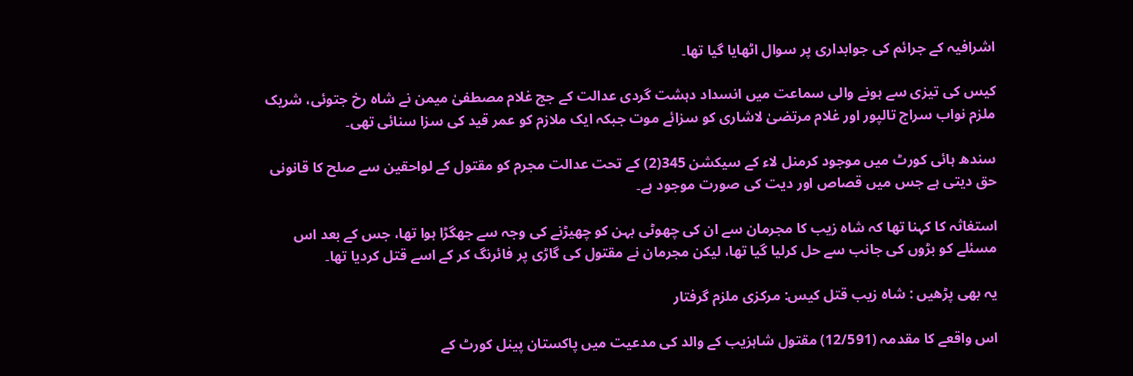اشرافیہ کے جرائم کی جوابداری پر سوال اٹھایا گیا تھا۔

کیس کی تیزی سے ہونے والی سماعت میں انسداد دہشت گردی عدالت کے جج غلام مصطفیٰ میمن نے شاہ رخ جتوئی، شریک ملزم نواب سراج تالپور اور غلام مرتضیٰ لاشاری کو سزائے موت جبکہ ایک ملازم کو عمر قید کی سزا سنائی تھی۔

سندھ ہائی کورٹ میں موجود کرمنل لاء کے سیکشن 345(2) کے تحت عدالت مجرم کو مقتول کے لواحقین سے صلح کا قانونی حق دیتی ہے جس میں قصاص اور دیت کی صورت موجود ہے۔

استغاثہ کا کہنا تھا کہ شاہ زیب کا مجرمان سے ان کی چھوٹی بہن کو چھیڑنے کی وجہ سے جھگڑا ہوا تھا، جس کے بعد اس مسئلے کو بڑوں کی جانب سے حل کرلیا گیا تھا، لیکن مجرمان نے مقتول کی گاڑی پر فائرنگ کر کے اسے قتل کردیا تھا۔

یہ بھی پڑھیں : شاہ زیب قتل کیس: مرکزی ملزم گرفتار

اس واقعے کا مقدمہ (12/591) مقتول شاہزیب کے والد کی مدعیت میں پاکستان پینل کورٹ کے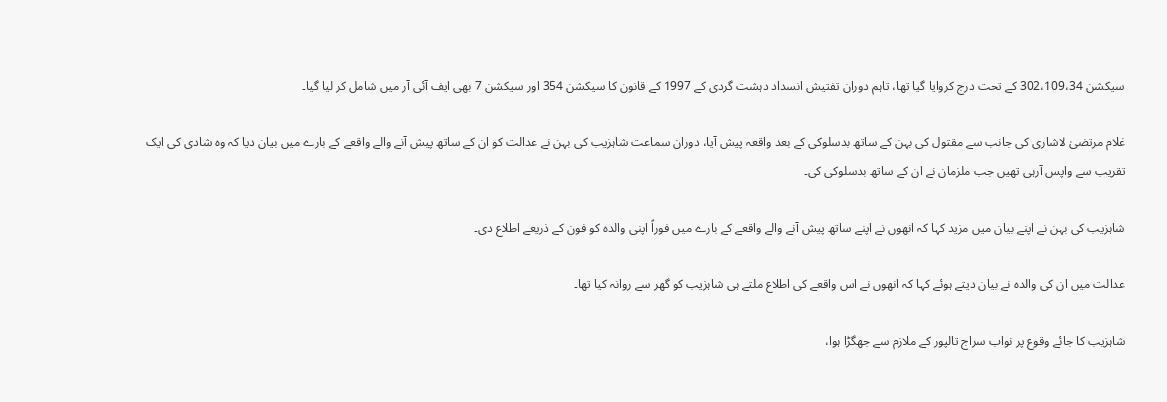سیکشن 302،109،34 کے تحت درج کروایا گیا تھا، تاہم دوران تفتیش انسداد دہشت گردی کے 1997 کے قانون کا سیکشن 354 اور سیکشن 7 بھی ایف آئی آر میں شامل کر لیا گیا۔

غلام مرتضیٰ لاشاری کی جانب سے مقتول کی بہن کے ساتھ بدسلوکی کے بعد واقعہ پیش آیا، دوران سماعت شاہزیب کی بہن نے عدالت کو ان کے ساتھ پیش آنے والے واقعے کے بارے میں بیان دیا کہ وہ شادی کی ایک تقریب سے واپس آرہی تھیں جب ملزمان نے ان کے ساتھ بدسلوکی کی۔

شاہزیب کی بہن نے اپنے بیان میں مزید کہا کہ انھوں نے اپنے ساتھ پیش آنے والے واقعے کے بارے میں فوراً اپنی والدہ کو فون کے ذریعے اطلاع دی۔

عدالت میں ان کی والدہ نے بیان دیتے ہوئے کہا کہ انھوں نے اس واقعے کی اطلاع ملتے ہی شاہزیب کو گھر سے روانہ کیا تھا۔

شاہزیب کا جائے وقوع پر نواب سراج تالپور کے ملازم سے جھگڑا ہوا،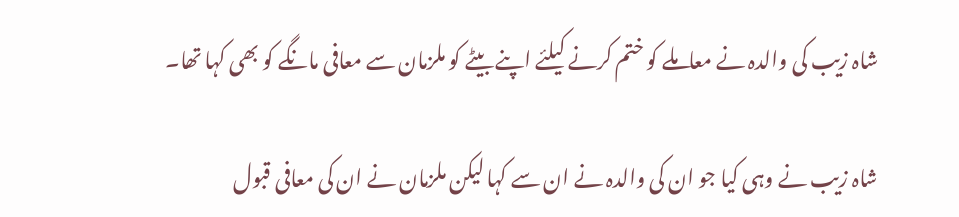شاہ زیب کی والدہ نے معاملے کو ختم کرنے کیلئے اپنے بیٹے کو ملزمان سے معافی مانگے کو بھی کہا تھا۔

شاہ زیب نے وہی کیا جو ان کی والدہ نے ان سے کہا لیکن ملزمان نے ان کی معافی قبول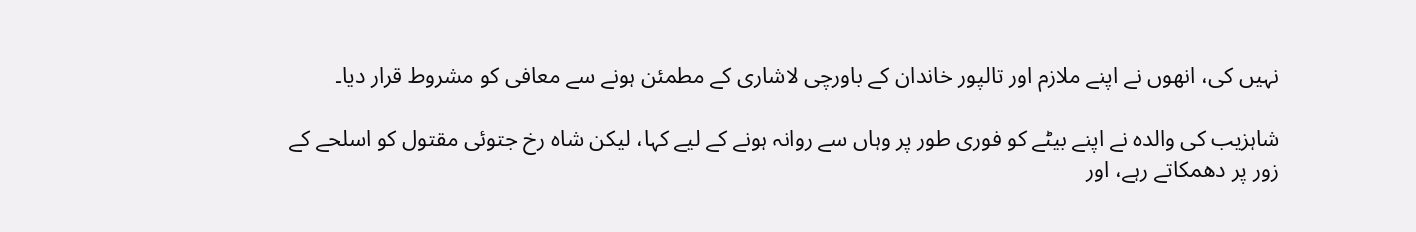نہیں کی، انھوں نے اپنے ملازم اور تالپور خاندان کے باورچی لاشاری کے مطمئن ہونے سے معافی کو مشروط قرار دیا۔

شاہزیب کی والدہ نے اپنے بیٹے کو فوری طور پر وہاں سے روانہ ہونے کے لیے کہا، لیکن شاہ رخ جتوئی مقتول کو اسلحے کے زور پر دھمکاتے رہے، اور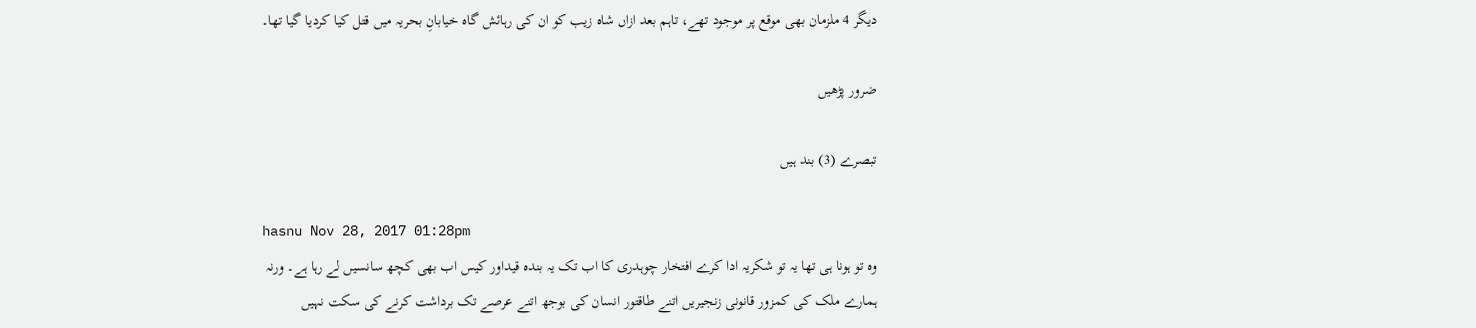دیگر 4 ملزمان بھی موقع پر موجود تھے، تاہم بعد ازاں شاہ زیب کو ان کی رہائش گاہ خیابانِ بحریہ میں قتل کیا کردیا گیا تھا۔

ضرور پڑھیں

تبصرے (3) بند ہیں

hasnu Nov 28, 2017 01:28pm
وہ تو ہونا ہی تھا یہ تو شکریہ ادا کرے افتخار چوہدری کا اب تک یہ بندہ قیداور کیس اب بھی کچھ سانسیں لے رہا ہے۔ ورنہ ہمارے ملک کی کمزور قانونی زنجیریں اتنے طاقتور انسان کی بوجھ اتنے عرصے تک برداشت کرنے کی سکت نہیں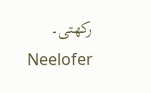رکھتی۔
Neelofer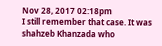Nov 28, 2017 02:18pm
I still remember that case. It was shahzeb Khanzada who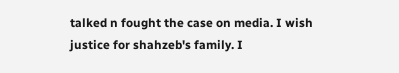talked n fought the case on media. I wish justice for shahzeb's family. I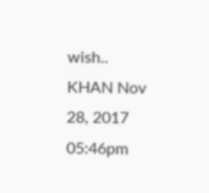wish..
KHAN Nov 28, 2017 05:46pm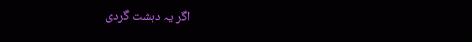اگر یہ دہشت گردی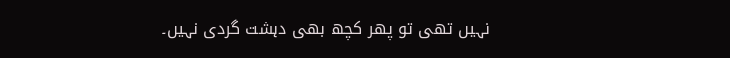نہیں تھی تو پھر کچھ بھی دہشت گردی نہیں۔